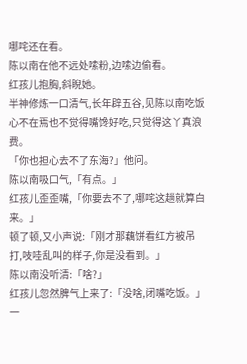哪咤还在看。
陈以南在他不远处嗦粉,边嗦边偷看。
红孩儿抱胸,斜睨她。
半神修炼一口清气,长年辟五谷,见陈以南吃饭心不在焉也不觉得嘴馋好吃,只觉得这丫真浪费。
「你也担心去不了东海?」他问。
陈以南吸口气,「有点。」
红孩儿歪歪嘴,「你要去不了,哪咤这趟就算白来。」
顿了顿,又小声说:「刚才那藕饼看红方被吊打,吱哇乱叫的样子,你是没看到。」
陈以南没听清:「啥?」
红孩儿忽然脾气上来了:「没啥,闭嘴吃饭。」
一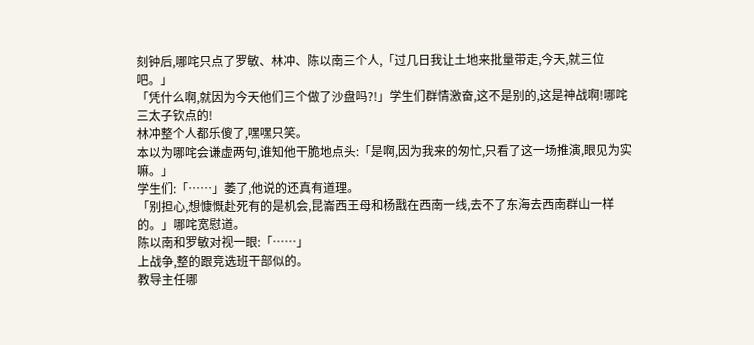刻钟后,哪咤只点了罗敏、林冲、陈以南三个人,「过几日我让土地来批量带走,今天,就三位吧。」
「凭什么啊,就因为今天他们三个做了沙盘吗?!」学生们群情激奋,这不是别的,这是神战啊!哪咤三太子钦点的!
林冲整个人都乐傻了,嘿嘿只笑。
本以为哪咤会谦虚两句,谁知他干脆地点头:「是啊,因为我来的匆忙,只看了这一场推演,眼见为实嘛。」
学生们:「……」萎了,他说的还真有道理。
「别担心,想慷慨赴死有的是机会,昆崙西王母和杨戬在西南一线,去不了东海去西南群山一样的。」哪咤宽慰道。
陈以南和罗敏对视一眼:「……」
上战争,整的跟竞选班干部似的。
教导主任哪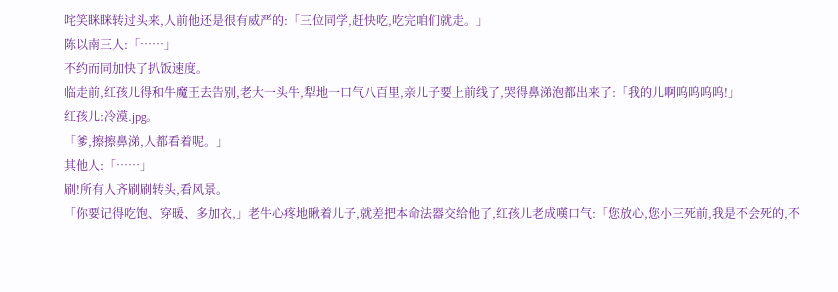咤笑眯眯转过头来,人前他还是很有威严的:「三位同学,赶快吃,吃完咱们就走。」
陈以南三人:「……」
不约而同加快了扒饭速度。
临走前,红孩儿得和牛魔王去告别,老大一头牛,犁地一口气八百里,亲儿子要上前线了,哭得鼻涕泡都出来了:「我的儿啊呜呜呜呜!」
红孩儿:冷漠.jpg。
「爹,擦擦鼻涕,人都看着呢。」
其他人:「……」
刷!所有人齐刷刷转头,看风景。
「你要记得吃饱、穿暖、多加衣,」老牛心疼地瞅着儿子,就差把本命法器交给他了,红孩儿老成嘆口气:「您放心,您小三死前,我是不会死的,不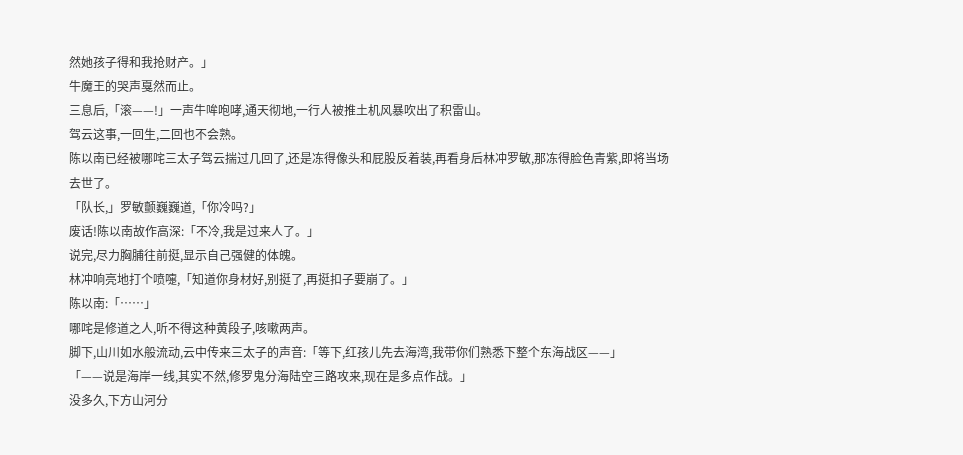然她孩子得和我抢财产。」
牛魔王的哭声戛然而止。
三息后,「滚——!」一声牛哞咆哮,通天彻地,一行人被推土机风暴吹出了积雷山。
驾云这事,一回生,二回也不会熟。
陈以南已经被哪咤三太子驾云揣过几回了,还是冻得像头和屁股反着装,再看身后林冲罗敏,那冻得脸色青紫,即将当场去世了。
「队长,」罗敏颤巍巍道,「你冷吗?」
废话!陈以南故作高深:「不冷,我是过来人了。」
说完,尽力胸脯往前挺,显示自己强健的体魄。
林冲响亮地打个喷嚏,「知道你身材好,别挺了,再挺扣子要崩了。」
陈以南:「……」
哪咤是修道之人,听不得这种黄段子,咳嗽两声。
脚下,山川如水般流动,云中传来三太子的声音:「等下,红孩儿先去海湾,我带你们熟悉下整个东海战区——」
「——说是海岸一线,其实不然,修罗鬼分海陆空三路攻来,现在是多点作战。」
没多久,下方山河分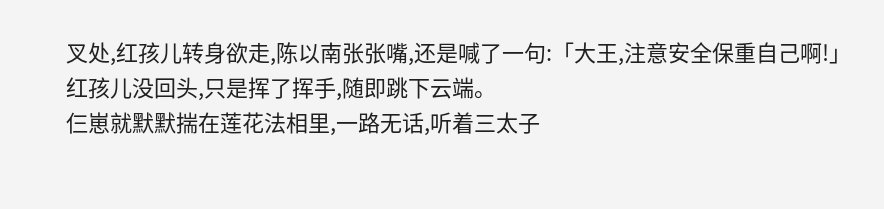叉处,红孩儿转身欲走,陈以南张张嘴,还是喊了一句:「大王,注意安全保重自己啊!」
红孩儿没回头,只是挥了挥手,随即跳下云端。
仨崽就默默揣在莲花法相里,一路无话,听着三太子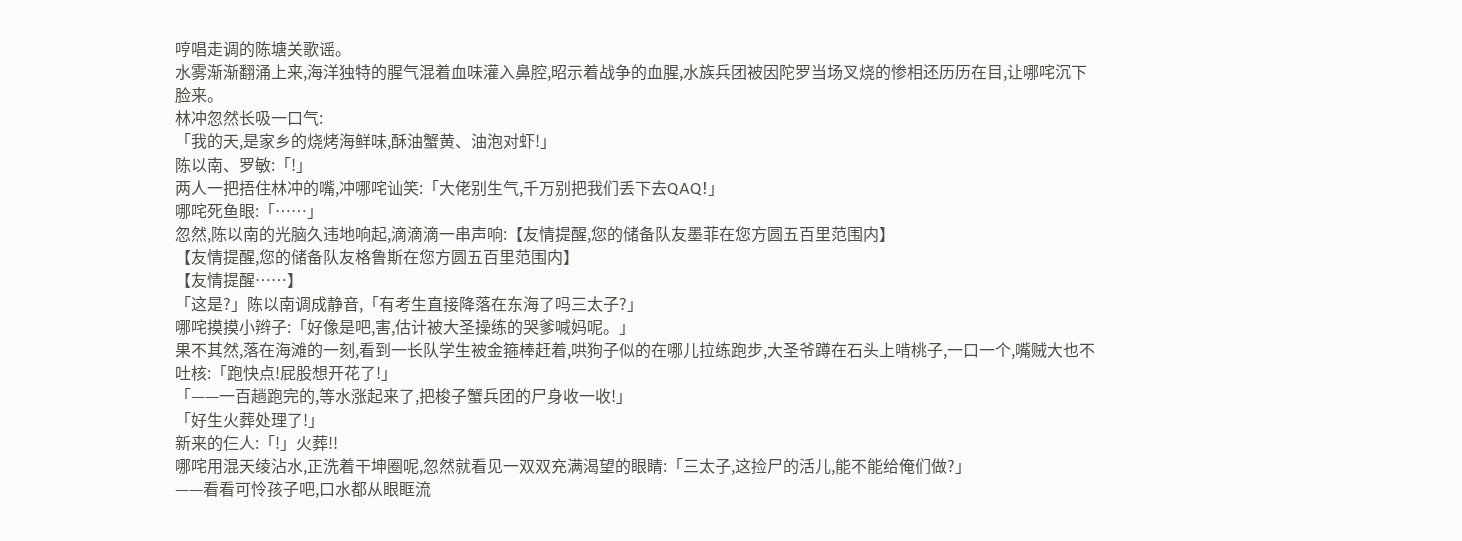哼唱走调的陈塘关歌谣。
水雾渐渐翻涌上来,海洋独特的腥气混着血味灌入鼻腔,昭示着战争的血腥,水族兵团被因陀罗当场叉烧的惨相还历历在目,让哪咤沉下脸来。
林冲忽然长吸一口气:
「我的天,是家乡的烧烤海鲜味,酥油蟹黄、油泡对虾!」
陈以南、罗敏:「!」
两人一把捂住林冲的嘴,冲哪咤讪笑:「大佬别生气,千万别把我们丢下去QAQ!」
哪咤死鱼眼:「……」
忽然,陈以南的光脑久违地响起,滴滴滴一串声响:【友情提醒,您的储备队友墨菲在您方圆五百里范围内】
【友情提醒,您的储备队友格鲁斯在您方圆五百里范围内】
【友情提醒……】
「这是?」陈以南调成静音,「有考生直接降落在东海了吗三太子?」
哪咤摸摸小辫子:「好像是吧,害,估计被大圣操练的哭爹喊妈呢。」
果不其然,落在海滩的一刻,看到一长队学生被金箍棒赶着,哄狗子似的在哪儿拉练跑步,大圣爷蹲在石头上啃桃子,一口一个,嘴贼大也不吐核:「跑快点!屁股想开花了!」
「——一百趟跑完的,等水涨起来了,把梭子蟹兵团的尸身收一收!」
「好生火葬处理了!」
新来的仨人:「!」火葬!!
哪咤用混天绫沾水,正洗着干坤圈呢,忽然就看见一双双充满渴望的眼睛:「三太子,这捡尸的活儿,能不能给俺们做?」
——看看可怜孩子吧,口水都从眼眶流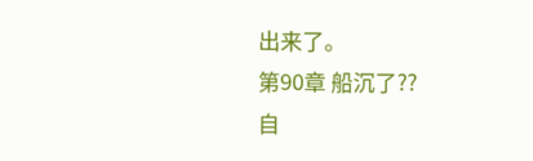出来了。
第90章 船沉了??
自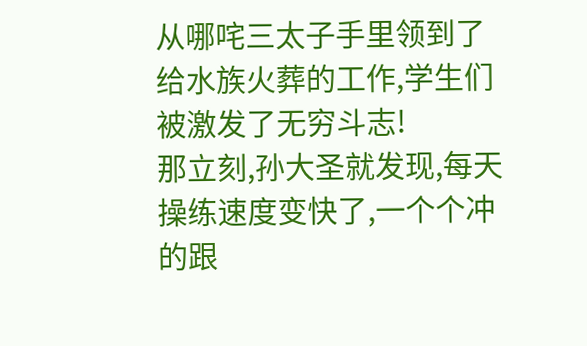从哪咤三太子手里领到了给水族火葬的工作,学生们被激发了无穷斗志!
那立刻,孙大圣就发现,每天操练速度变快了,一个个冲的跟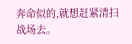奔命似的,就想赶紧清扫战场去。